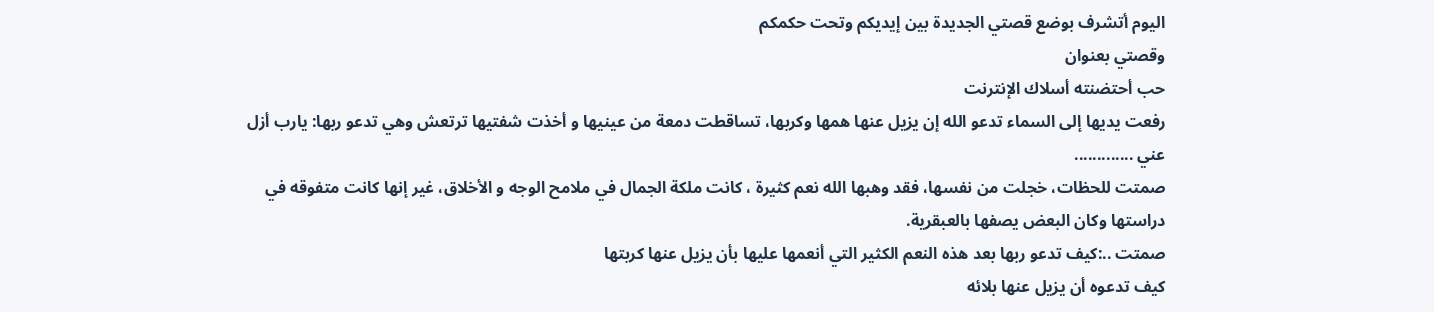اليوم أتشرف بوضع قصتي الجديدة بين إيديكم وتحت حكمكم
وقصتي بعنوان
حب أحتضنته أسلاك الإنترنت
رفعت يديها إلى السماء تدعو الله إن يزيل عنها همها وكربها، تساقطت دمعة من عينيها و أخذت شفتيها ترتعش وهي تدعو ربها: يارب أزل عني .............
صمتت للحظات، خجلت من نفسها، فقد وهبها الله نعم كثيرة ، كانت ملكة الجمال في ملامح الوجه و الأخلاق، غير إنها كانت متفوقه في دراستها وكان البعض يصفها بالعبقرية.
صمتت ..:كيف تدعو ربها بعد هذه النعم الكثير التي أنعمها عليها بأن يزيل عنها كربتها
كيف تدعوه أن يزيل عنها بلائه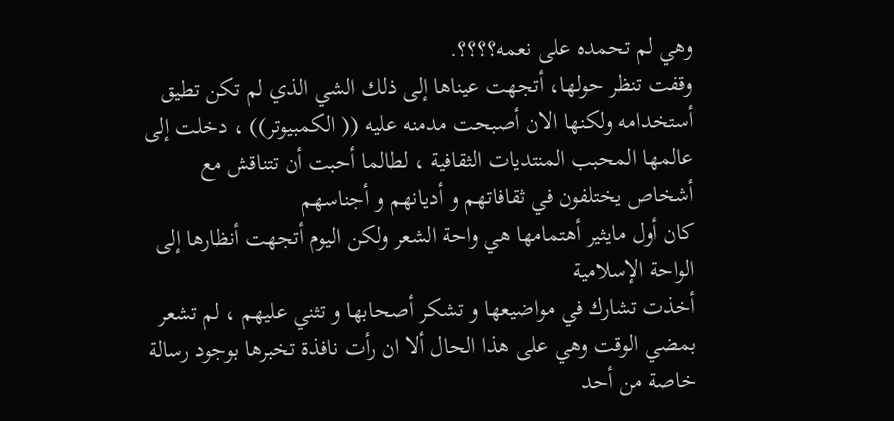وهي لم تحمده على نعمه؟؟؟؟.
وقفت تنظر حولها، أتجهت عيناها إلى ذلك الشي الذي لم تكن تطيق أستخدامه ولكنها الان أصبحت مدمنه عليه (( الكمبيوتر)) ، دخلت إلى عالمها المحبب المنتديات الثقافية ، لطالما أحبت أن تتناقش مع أشخاص يختلفون في ثقافاتهم و أديانهم و أجناسهم
كان أول مايثير أهتمامها هي واحة الشعر ولكن اليوم أتجهت أنظارها إلى الواحة الإسلامية
أخذت تشارك في مواضيعها و تشكر أصحابها و تثني عليهم ، لم تشعر بمضي الوقت وهي على هذا الحال ألا ان رأت نافذة تخبرها بوجود رسالة خاصة من أحد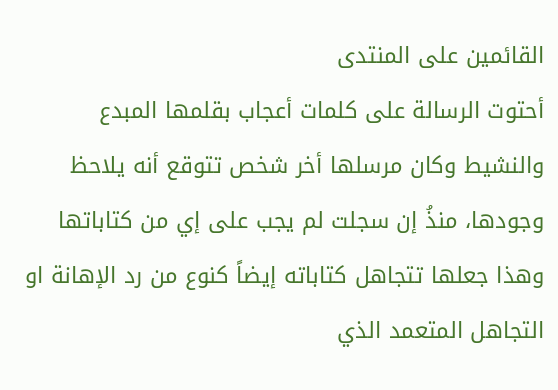القائمين على المنتدى
أحتوت الرسالة على كلمات أعجاب بقلمها المبدع والنشيط وكان مرسلها أخر شخص تتوقع أنه يلاحظ وجودها، منذُ إن سجلت لم يجب على إي من كتاباتها وهذا جعلها تتجاهل كتاباته إيضاً كنوع من رد الإهانة او التجاهل المتعمد الذي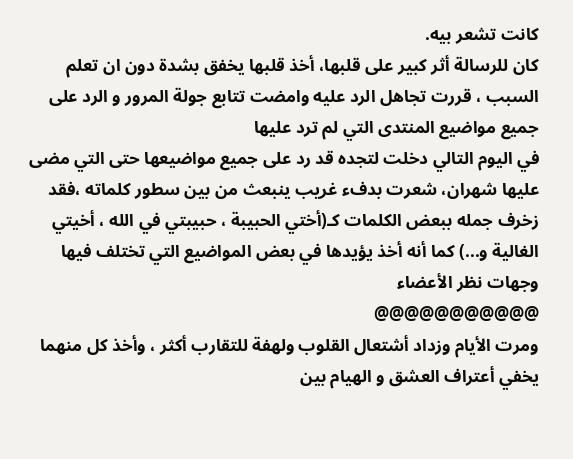كانت تشعر بيه.
كان للرسالة أثر كبير على قلبها، أخذ قلبها يخفق بشدة دون ان تعلم السبب ، قررت تجاهل الرد عليه وامضت تتابع جولة المرور و الرد على جميع مواضيع المنتدى التي لم ترد عليها
في اليوم التالي دخلت لتجده قد رد على جميع مواضيعها حتى التي مضى عليها شهران، شعرت بدفء غريب ينبعث من بين سطور كلماته ،فقد زخرف جمله ببعض الكلمات كـ(أختي الحبيبة ، حبيبتي في الله ، أخيتي الغالية و...) كما أنه أخذ يؤيدها في بعض المواضيع التي تختلف فيها وجهات نظر الأعضاء
@@@@@@@@@@@
ومرت الأيام وزداد أشتعال القلوب ولهفة للتقارب أكثر ، وأخذ كل منهما يخفي أعتراف العشق و الهيام بين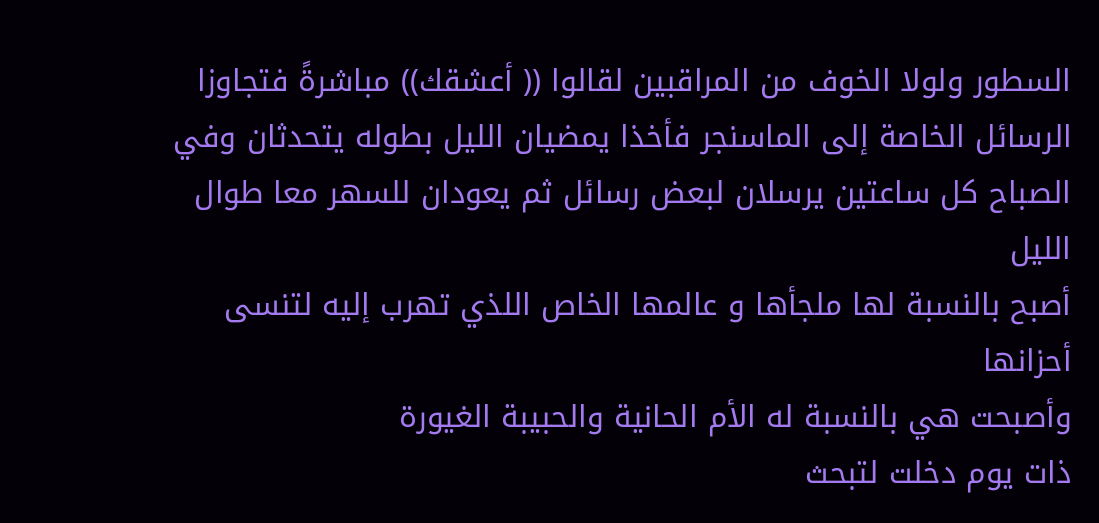السطور ولولا الخوف من المراقبين لقالوا (( أعشقك)) مباشرةً فتجاوزا الرسائل الخاصة إلى الماسنجر فأخذا يمضيان الليل بطوله يتحدثان وفي الصباح كل ساعتين يرسلان لبعض رسائل ثم يعودان للسهر معا طوال الليل
أصبح بالنسبة لها ملجأها و عالمها الخاص اللذي تهرب إليه لتنسى أحزانها
وأصبحت هي بالنسبة له الأم الحانية والحبيبة الغيورة
ذات يوم دخلت لتبحث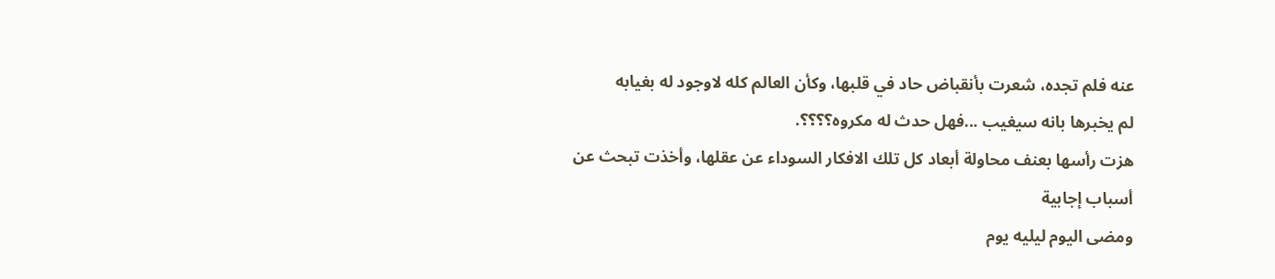عنه فلم تجده، شعرت بأنقباض حاد في قلبها، وكأن العالم كله لاوجود له بغيابه
لم يخبرها بانه سيغيب ...فهل حدث له مكروه؟؟؟؟.
هزت رأسها بعنف محاولة أبعاد كل تلك الافكار السوداء عن عقلها، وأخذت تبحث عن أسباب إجابية
ومضى اليوم ليليه يوم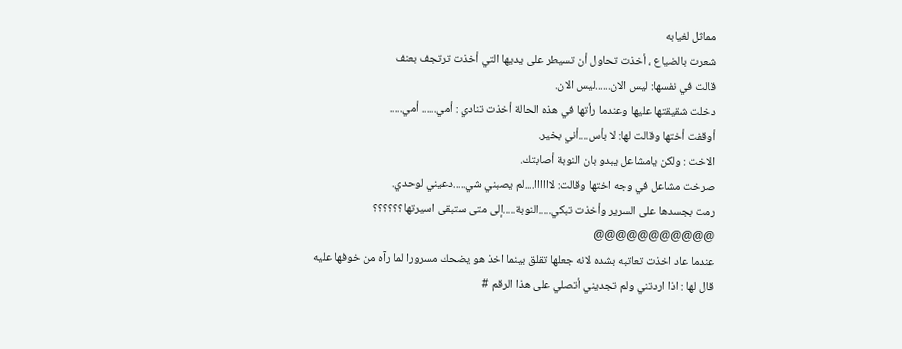مماثل لغيابه
شعرت بالضياع ، أخذت تحاول أن تسيطر على يديها التي أخذت ترتجف بعنف
قالت في نفسها: ليس الان......ليس الان.
دخلت شقيقتها عليها وعندما رأتها في هذه الحالة أخذت تنادي : أمي...... أمي.....
أوقفت أختها وقالت لها: لا بأس....أني بخير.
الاخت : ولكن يامشاعل يبدو بان النوبة أصابتك.
صرخت مشاعل في وجه اختها وقالت: لاااااا....لم يصبني شي.....دعيني لوحدي.
رمت بجسدها على السرير وأخذت تبكي.....النوبة.....إلى متى ستبقى اسيرتها؟؟؟؟؟؟
@@@@@@@@@@@
عندما عاد اخذت تعاتبه بشده لانه جعلها تقلق بينما اخذ هو يضحك مسرورا لما رآه من خوفها عليه
قال لها : اذا اردتني ولم تجديني أتصلي على هذا الرقم #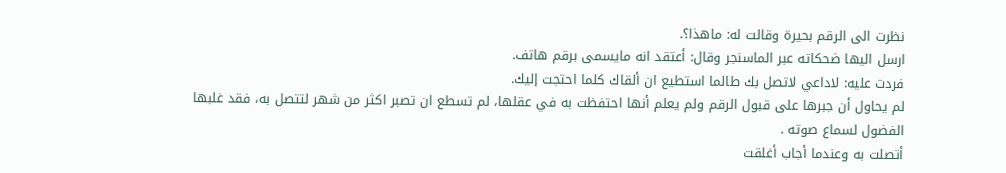نظرت الى الرقم بحيرة وقالت له: ماهذا؟.
ارسل اليها ضحكاته عبر الماسنجر وقال: أعتقد انه مايسمى برقم هاتف.
فردت عليه: لاداعي لاتصل بك طالما استطيع ان ألقاك كلما احتجت إليك.
لم يحاول أن جبرها على قبول الرقم ولم يعلم أنها احتفظت به في عقلها، لم تسطع ان تصبر اكثر من شهر لتتصل به، فقد غلبها الفضول لسماع صوته .
أتصلت به وعندما أجاب أغلقت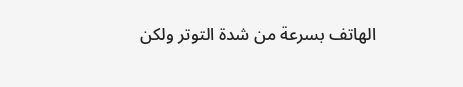الهاتف بسرعة من شدة التوتر ولكن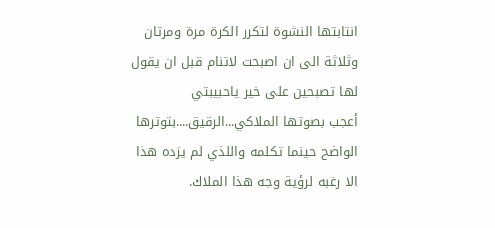انتابتها النشوة لتكرر الكرة مرة ومرتان وثلاثة الى ان اصبحت لاتنام قبل ان يقول لها تصبحين على خير ياحبيبتي
أعجب بصوتها الملاكي...الرقيق....بتوترها الواضح حينما تكلمه واللذي لم يزده هذا الا رغبه لرؤية وجه هذا الملاك.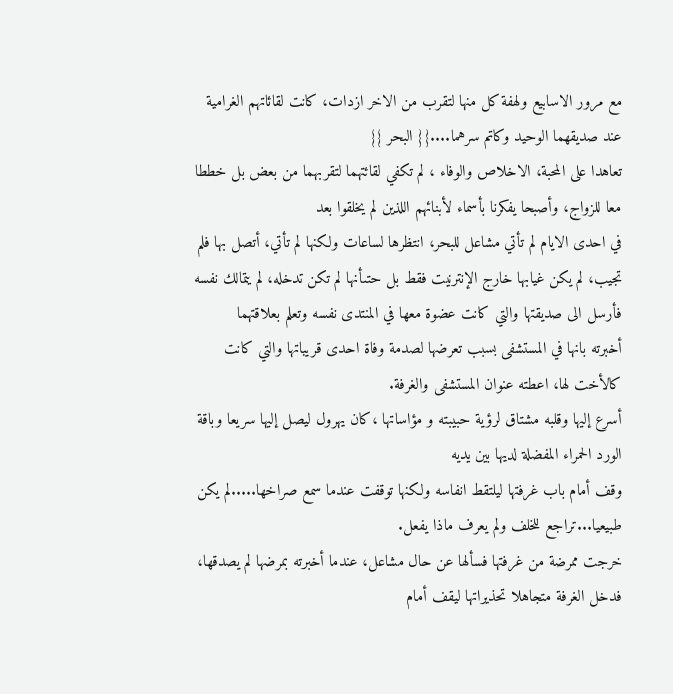مع مرور الاسابيع ولهفة كل منها لتقرب من الاخر ازدات، كانت لقائاتهم الغرامية عند صديقهما الوحيد وكاتم سرهما....{{ البحر }}
تعاهدا على المحبة، الاخلاص والوفاء ، لم تكفي لقائتهما لتقربهما من بعض بل خططا معا للزواج، وأصبحا يفكرنا بأسماء لأبنائهم اللذين لم يخلقوا بعد
في احدى الايام لم تأتي مشاعل للبحر، انتظرها لساعات ولكنها لم تأتي، أتصل بها فلم تجيب، لم يكن غيابها خارج الإنترنيت فقط بل حتىأنها لم تكن تدخله، لم يتمالك نفسه فأرسل الى صديقتها والتي كانت عضوة معها في المنتدى نفسه وتعلم بعلاقتهما
أخبرته بانها في المستشفى بسبب تعرضها لصدمة وفاة احدى قريباتها والتي كانت كالأخت لها، اعطته عنوان المستشفى والغرفة.
أسرع إليها وقلبه مشتاق لرؤية حبيبته و مؤاساتها ،كان يهرول ليصل إليها سريعا وباقة الورد الحمراء المفضلة لديها بين يديه
وقف أمام باب غرفتها ليلتقط انفاسه ولكنها توقفت عندما سمع صراخها.....لم يكن طبيعيا...تراجع للخلف ولم يعرف ماذا يفعل.
خرجت ممرضة من غرفتها فسألها عن حال مشاعل، عندما أخبرته بمرضها لم يصدقها، فدخل الغرفة متجاهلا تحذيراتها ليقف أمام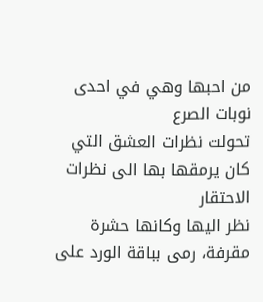من احبها وهي في احدى نوبات الصرع
تحولت نظرات العشق التي كان يرمقها بها الى نظرات الاحتقار
نظر اليها وكانها حشرة مقرفة، رمى بباقة الورد على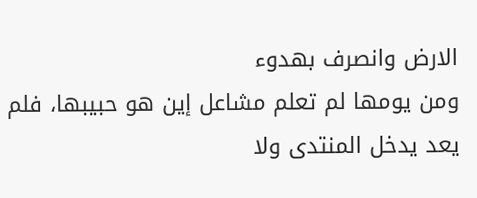الارض وانصرف بهدوء
ومن يومها لم تعلم مشاعل إين هو حبيبها، فلم يعد يدخل المنتدى ولا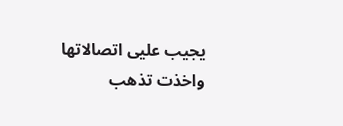يجيب عليى اتصالاتها
واخذت تذهب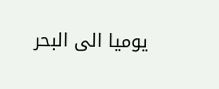يوميا الى البحر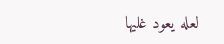لعله يعود غليها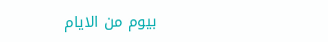بيوم من الايام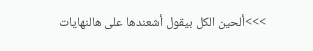>>>ألحين الكل بيقول أشعندها على هالنهايات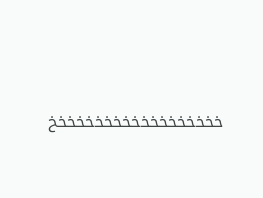خخخخخخخخخخخخخخخخخخخ